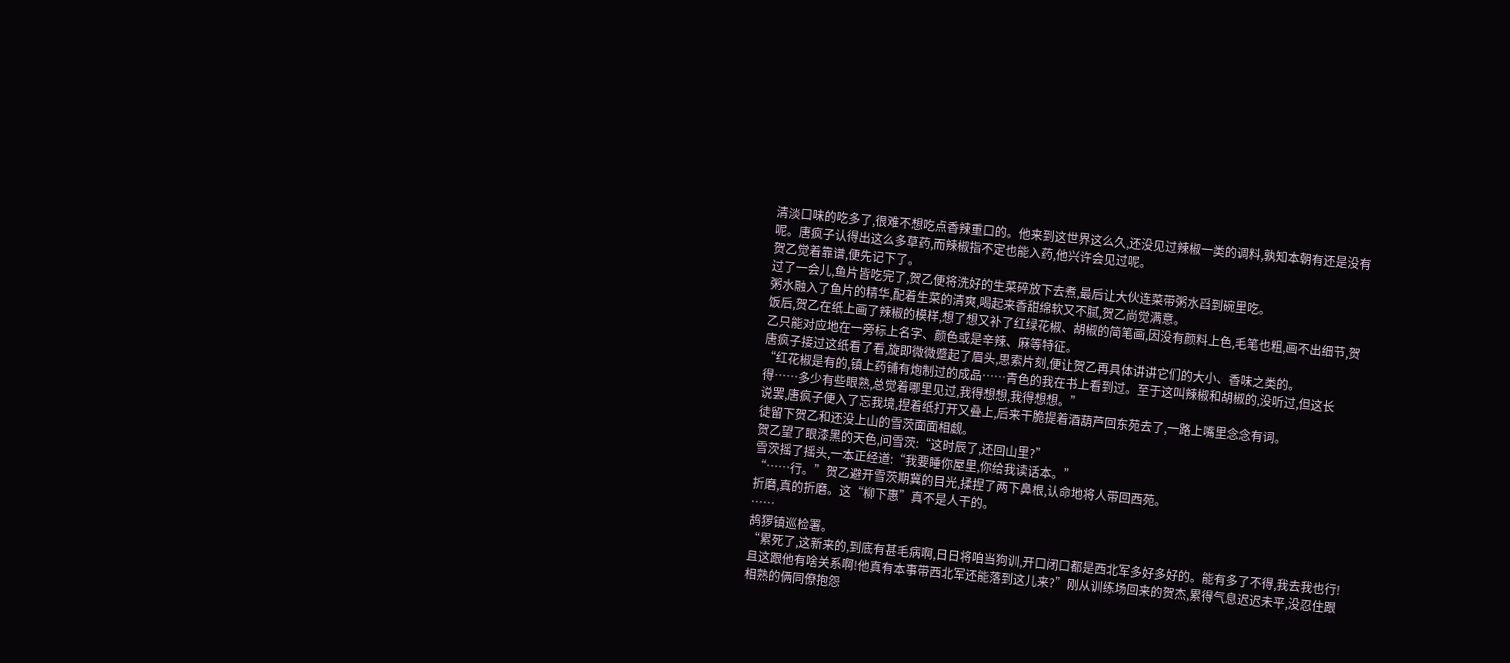清淡口味的吃多了,很难不想吃点香辣重口的。他来到这世界这么久,还没见过辣椒一类的调料,孰知本朝有还是没有呢。唐疯子认得出这么多草药,而辣椒指不定也能入药,他兴许会见过呢。
贺乙觉着靠谱,便先记下了。
过了一会儿,鱼片皆吃完了,贺乙便将洗好的生菜碎放下去煮,最后让大伙连菜带粥水舀到碗里吃。
粥水融入了鱼片的精华,配着生菜的清爽,喝起来香甜绵软又不腻,贺乙尚觉满意。
饭后,贺乙在纸上画了辣椒的模样,想了想又补了红绿花椒、胡椒的简笔画,因没有颜料上色,毛笔也粗,画不出细节,贺乙只能对应地在一旁标上名字、颜色或是辛辣、麻等特征。
唐疯子接过这纸看了看,旋即微微蹙起了眉头,思索片刻,便让贺乙再具体讲讲它们的大小、香味之类的。
“红花椒是有的,镇上药铺有炮制过的成品……青色的我在书上看到过。至于这叫辣椒和胡椒的,没听过,但这长得……多少有些眼熟,总觉着哪里见过,我得想想,我得想想。”
说罢,唐疯子便入了忘我境,捏着纸打开又叠上,后来干脆提着酒葫芦回东苑去了,一路上嘴里念念有词。
徒留下贺乙和还没上山的雪茨面面相觑。
贺乙望了眼漆黑的天色,问雪茨:“这时辰了,还回山里?”
雪茨摇了摇头,一本正经道:“我要睡你屋里,你给我读话本。”
“……行。”贺乙避开雪茨期冀的目光,揉捏了两下鼻根,认命地将人带回西苑。
折磨,真的折磨。这“柳下惠”真不是人干的。
……
鸪猡镇巡检署。
“累死了,这新来的,到底有甚毛病啊,日日将咱当狗训,开口闭口都是西北军多好多好的。能有多了不得,我去我也行!且这跟他有啥关系啊!他真有本事带西北军还能落到这儿来?”刚从训练场回来的贺杰,累得气息迟迟未平,没忍住跟相熟的俩同僚抱怨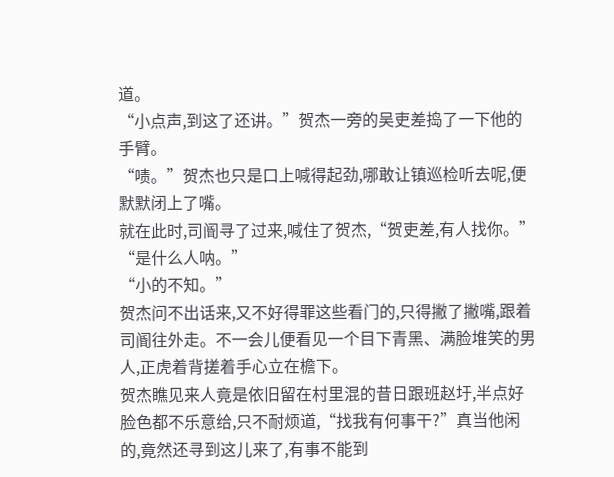道。
“小点声,到这了还讲。”贺杰一旁的吴吏差捣了一下他的手臂。
“啧。”贺杰也只是口上喊得起劲,哪敢让镇巡检听去呢,便默默闭上了嘴。
就在此时,司阍寻了过来,喊住了贺杰,“贺吏差,有人找你。”
“是什么人呐。”
“小的不知。”
贺杰问不出话来,又不好得罪这些看门的,只得撇了撇嘴,跟着司阍往外走。不一会儿便看见一个目下青黑、满脸堆笑的男人,正虎着背搓着手心立在檐下。
贺杰瞧见来人竟是依旧留在村里混的昔日跟班赵圩,半点好脸色都不乐意给,只不耐烦道,“找我有何事干?”真当他闲的,竟然还寻到这儿来了,有事不能到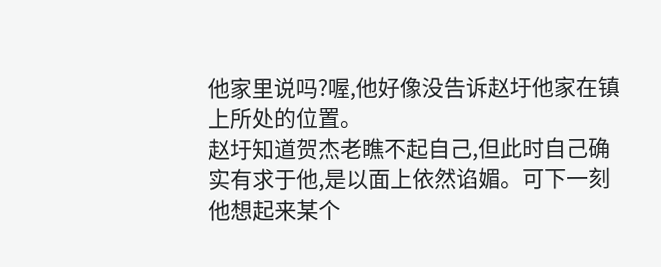他家里说吗?喔,他好像没告诉赵圩他家在镇上所处的位置。
赵圩知道贺杰老瞧不起自己,但此时自己确实有求于他,是以面上依然谄媚。可下一刻他想起来某个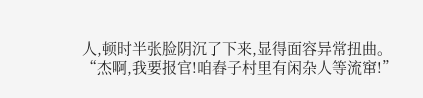人,顿时半张脸阴沉了下来,显得面容异常扭曲。
“杰啊,我要报官!咱舂子村里有闲杂人等流窜!”